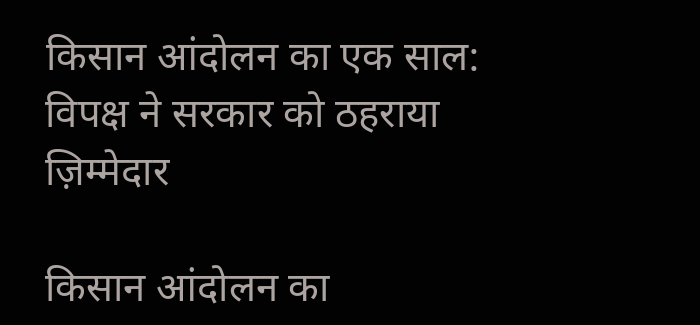किसान आंदोलन का एक साल: विपक्ष ने सरकार को ठहराया ज़िम्मेदार

किसान आंदोलन का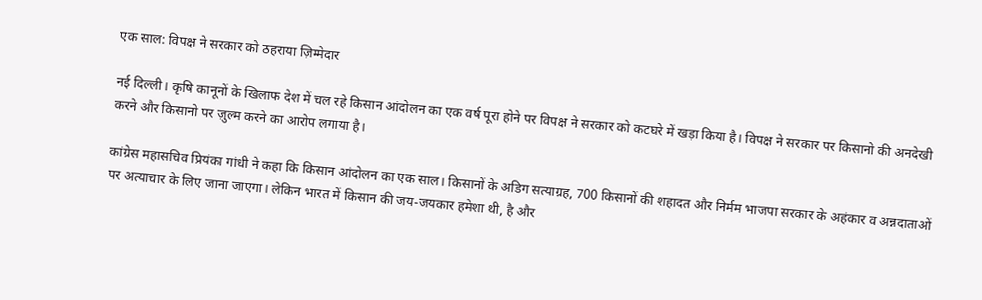एक साल: विपक्ष ने सरकार को ठहराया ज़िम्मेदार

नई दिल्ली। कृषि कानूनों के खिलाफ देश में चल रहे किसान आंदोलन का एक वर्ष पूरा होने पर विपक्ष ने सरकार को कटघरे में खड़ा किया है। विपक्ष ने सरकार पर किसानो की अनदेखी करने और किसानो पर ज़ुल्म करने का आरोप लगाया है।

कांग्रेस महासचिव प्रियंका गांधी ने कहा कि किसान आंदोलन का एक साल। किसानों के अडिग सत्याग्रह, 700 किसानों की शहादत और निर्मम भाजपा सरकार के अहंकार व अन्नदाताओं पर अत्याचार के लिए जाना जाएगा। लेकिन भारत में किसान की जय-जयकार हमेशा थी, है और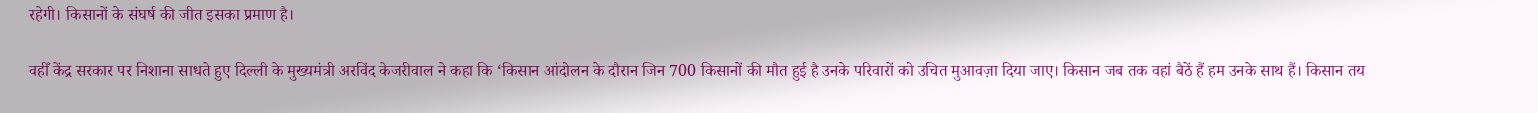रहेगी। किसानों के संघर्ष की जीत इसका प्रमाण है।

वहीँ केंद्र सरकार पर निशाना साधते हुए दिल्ली के मुख्यमंत्री अरविंद केजरीवाल ने कहा कि ‘किसान आंदोलन के दौरान जिन 700 किसानों की मौत हुई है उनके परिवारों को उचित मुआवज़ा दिया जाए। किसान जब तक वहां बैठें हैं हम उनके साथ हैं। किसान तय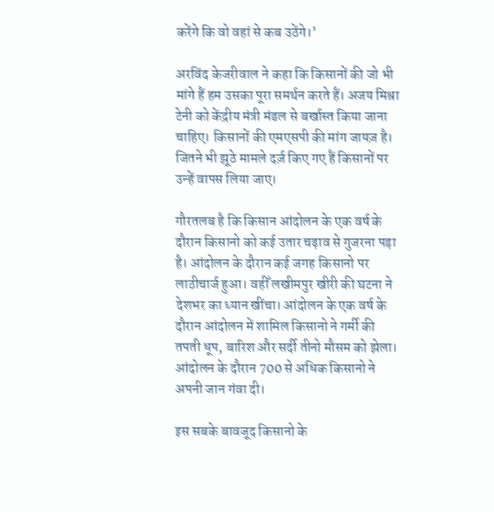करेंगे कि वो वहां से कब उठेंगे।’

अरविंद केजरीवाल ने कहा कि किसानों की जो भी मांगे हैं हम उसका पूरा समर्थन करते हैं। अजय मिश्रा टेनी को केंद्रीय मंत्री मंडल से बर्खास्त किया जाना चाहिए। किसानों की एमएसपी की मांग जायज़ है। जितने भी झूठे मामले दर्ज़ किए गए हैं किसानों पर उन्हें वापस लिया जाए।

गौरतलब है कि किसान आंदोलन के एक वर्ष के दौरान किसानो को कई उतार चढ़ाव से गुजरना पड़ा है। आंदोलन के दौरान कई जगह किसानो पर लाठीचार्ज हुआ। वहीँ लखीमपुर खीरी की घटना ने देशभर का ध्यान खींचा। आंदोलन के एक वर्ष के दौरान आंदोलन में शामिल किसानो ने गर्मी की तपती धूप, बारिश और सर्दी तीनो मौसम को झेला। आंदोलन के दौरान 700 से अधिक किसानो ने अपनी जान गंवा दी।

इस सबके बावजूद किसानो के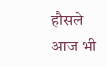हौसले आज भी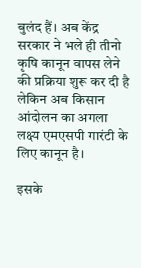बुलंद हैं। अब केंद्र सरकार ने भले ही तीनो कृषि कानून वापस लेने की प्रक्रिया शुरू कर दी है लेकिन अब किसान आंदोलन का अगला लक्ष्य एमएसपी गारंटी के लिए कानून है।

इसके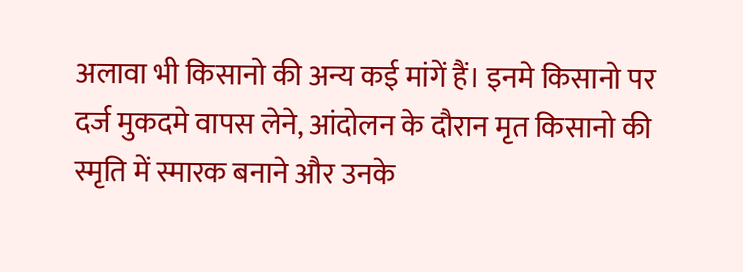अलावा भी किसानो की अन्य कई मांगें हैं। इनमे किसानो पर दर्ज मुकदमे वापस लेने, आंदोलन के दौरान मृत किसानो की स्मृति में स्मारक बनाने और उनके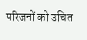परिजनों को उचित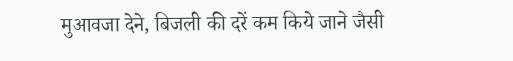मुआवजा देने, बिजली की दरें कम किये जाने जैसी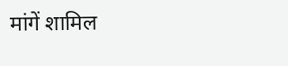मांगें शामिल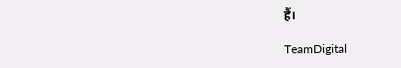हैं।

TeamDigital